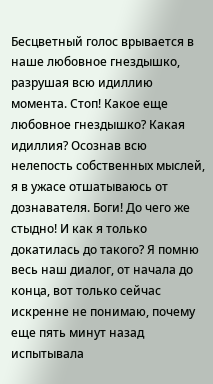Бесцветный голос врывается в наше любовное гнездышко, разрушая всю идиллию момента. Стоп! Какое еще любовное гнездышко? Какая идиллия? Осознав всю нелепость собственных мыслей, я в ужасе отшатываюсь от дознавателя. Боги! До чего же стыдно! И как я только докатилась до такого? Я помню весь наш диалог, от начала до конца, вот только сейчас искренне не понимаю, почему еще пять минут назад испытывала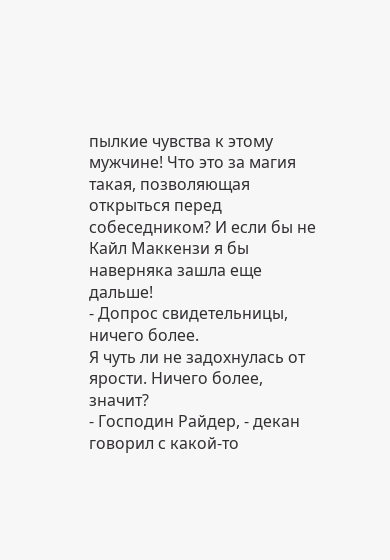пылкие чувства к этому мужчине! Что это за магия такая, позволяющая открыться перед собеседником? И если бы не Кайл Маккензи я бы наверняка зашла еще дальше!
- Допрос свидетельницы, ничего более.
Я чуть ли не задохнулась от ярости. Ничего более, значит?
- Господин Райдер, - декан говорил с какой-то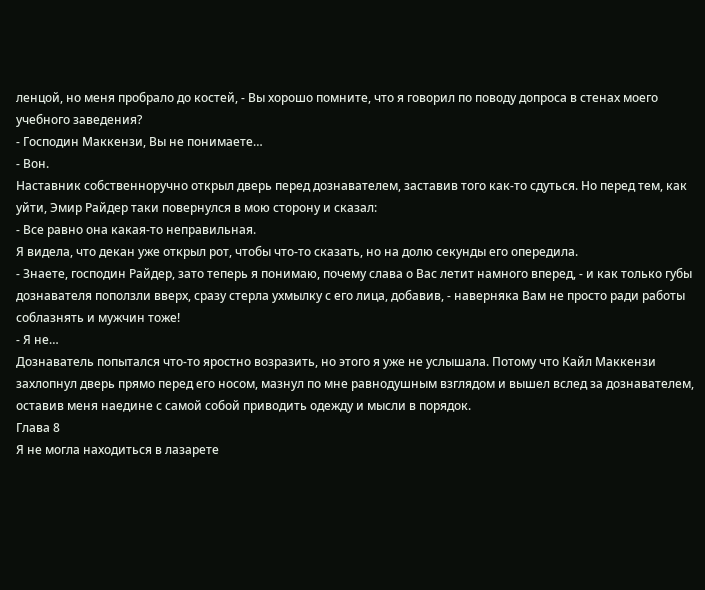ленцой, но меня пробрало до костей, - Вы хорошо помните, что я говорил по поводу допроса в стенах моего учебного заведения?
- Господин Маккензи, Вы не понимаете…
- Вон.
Наставник собственноручно открыл дверь перед дознавателем, заставив того как-то сдуться. Но перед тем, как уйти, Эмир Райдер таки повернулся в мою сторону и сказал:
- Все равно она какая-то неправильная.
Я видела, что декан уже открыл рот, чтобы что-то сказать, но на долю секунды его опередила.
- Знаете, господин Райдер, зато теперь я понимаю, почему слава о Вас летит намного вперед, - и как только губы дознавателя поползли вверх, сразу стерла ухмылку с его лица, добавив, - наверняка Вам не просто ради работы соблазнять и мужчин тоже!
- Я не…
Дознаватель попытался что-то яростно возразить, но этого я уже не услышала. Потому что Кайл Маккензи захлопнул дверь прямо перед его носом, мазнул по мне равнодушным взглядом и вышел вслед за дознавателем, оставив меня наедине с самой собой приводить одежду и мысли в порядок.
Глава 8
Я не могла находиться в лазарете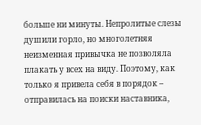больше ни минуты. Непролитые слезы душили горло, но многолетняя неизменная привычка не позволяла плакать у всех на виду. Поэтому, как только я привела себя в порядок – отправилась на поиски наставника,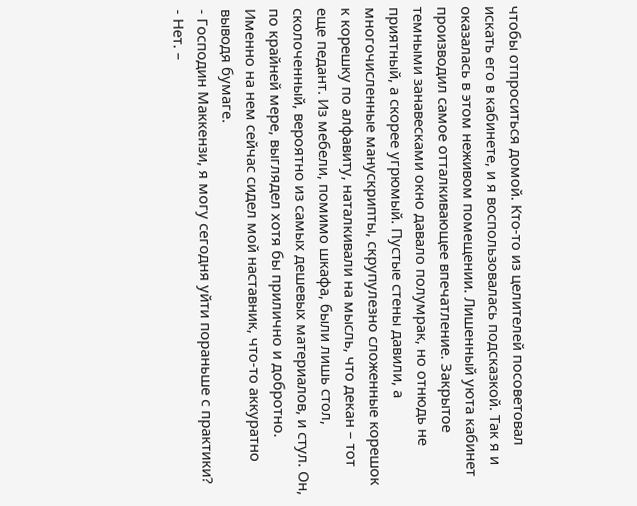чтобы отпроситься домой. Кто-то из целителей посоветовал искать его в кабинете, и я воспользовалась подсказкой. Так я и оказалась в этом неживом помещении. Лишенный уюта кабинет производил самое отталкивающее впечатление. Закрытое темными занавесками окно давало полумрак, но отнюдь не приятный, а скорее угрюмый. Пустые стены давили, а многочисленные манускрипты, скрупулезно сложенные корешок к корешку по алфавиту, наталкивали на мысль, что декан – тот еще педант. Из мебели, помимо шкафа, были лишь стол, сколоченный, вероятно из самых дешевых материалов, и стул. Он, по крайней мере, выглядел хотя бы прилично и добротно. Именно на нем сейчас сидел мой наставник, что-то аккуратно выводя бумаге.
- Господин Маккензи, я могу сегодня уйти пораньше с практики?
- Нет. –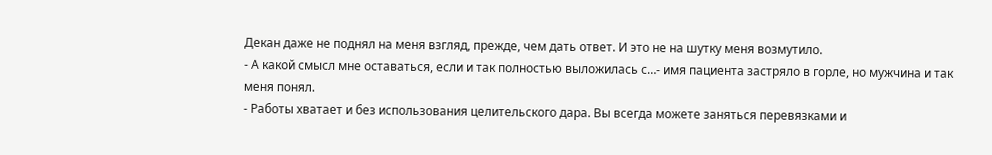Декан даже не поднял на меня взгляд, прежде, чем дать ответ. И это не на шутку меня возмутило.
- А какой смысл мне оставаться, если и так полностью выложилась с…- имя пациента застряло в горле, но мужчина и так меня понял.
- Работы хватает и без использования целительского дара. Вы всегда можете заняться перевязками и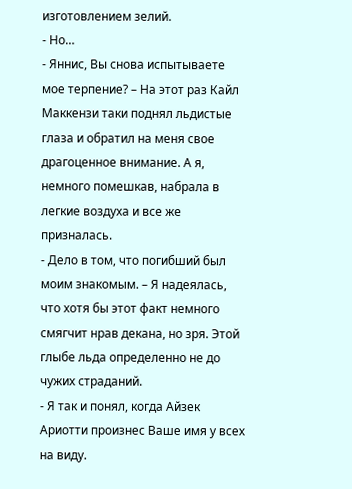изготовлением зелий.
- Но…
- Яннис, Вы снова испытываете мое терпение? – На этот раз Кайл Маккензи таки поднял льдистые глаза и обратил на меня свое драгоценное внимание. А я, немного помешкав, набрала в легкие воздуха и все же призналась.
- Дело в том, что погибший был моим знакомым. – Я надеялась, что хотя бы этот факт немного смягчит нрав декана, но зря. Этой глыбе льда определенно не до чужих страданий.
- Я так и понял, когда Айзек Ариотти произнес Ваше имя у всех на виду.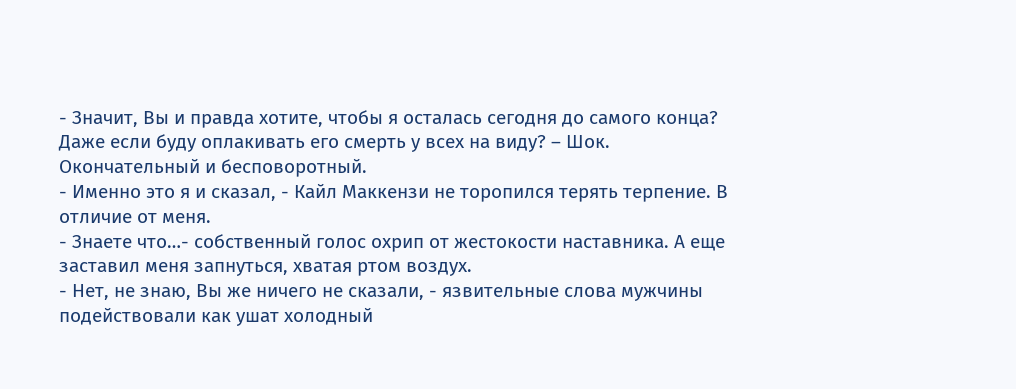- Значит, Вы и правда хотите, чтобы я осталась сегодня до самого конца? Даже если буду оплакивать его смерть у всех на виду? – Шок. Окончательный и бесповоротный.
- Именно это я и сказал, - Кайл Маккензи не торопился терять терпение. В отличие от меня.
- Знаете что…- собственный голос охрип от жестокости наставника. А еще заставил меня запнуться, хватая ртом воздух.
- Нет, не знаю, Вы же ничего не сказали, - язвительные слова мужчины подействовали как ушат холодный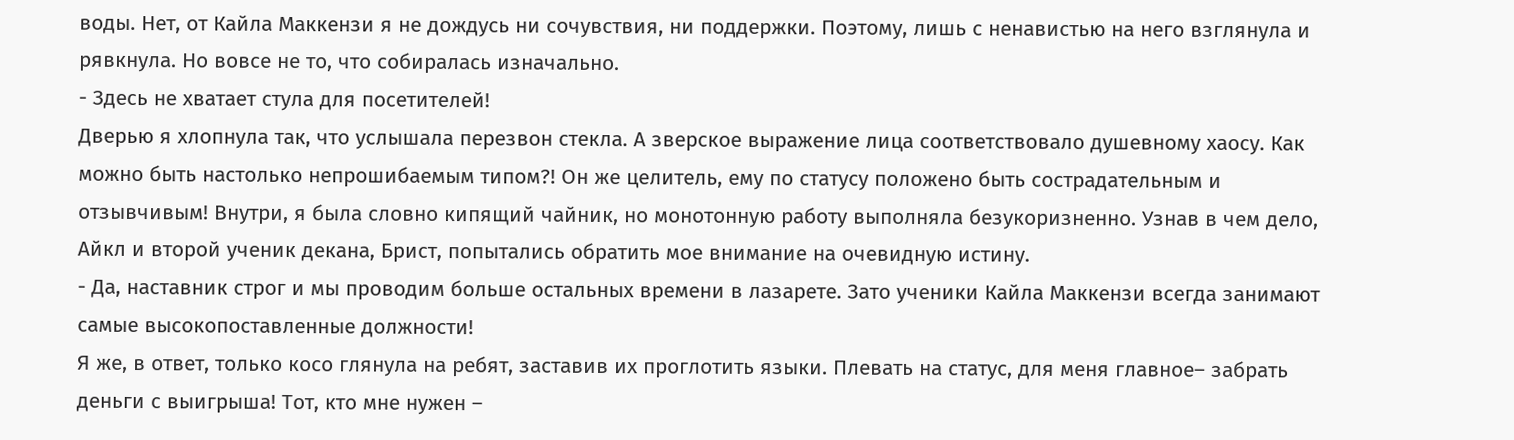воды. Нет, от Кайла Маккензи я не дождусь ни сочувствия, ни поддержки. Поэтому, лишь с ненавистью на него взглянула и рявкнула. Но вовсе не то, что собиралась изначально.
- Здесь не хватает стула для посетителей!
Дверью я хлопнула так, что услышала перезвон стекла. А зверское выражение лица соответствовало душевному хаосу. Как можно быть настолько непрошибаемым типом?! Он же целитель, ему по статусу положено быть сострадательным и отзывчивым! Внутри, я была словно кипящий чайник, но монотонную работу выполняла безукоризненно. Узнав в чем дело, Айкл и второй ученик декана, Брист, попытались обратить мое внимание на очевидную истину.
- Да, наставник строг и мы проводим больше остальных времени в лазарете. Зато ученики Кайла Маккензи всегда занимают самые высокопоставленные должности!
Я же, в ответ, только косо глянула на ребят, заставив их проглотить языки. Плевать на статус, для меня главное– забрать деньги с выигрыша! Тот, кто мне нужен –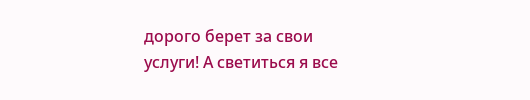дорого берет за свои услуги! А светиться я все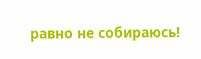равно не собираюсь!